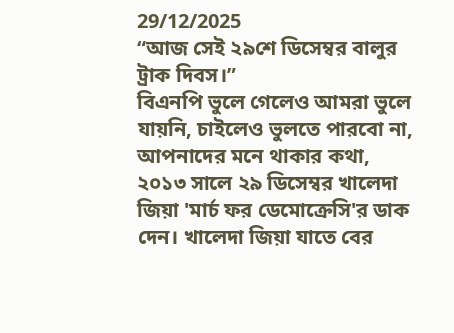29/12/2025
“আজ সেই ২৯শে ডিসেম্বর বালুর ট্রাক দিবস।”
বিএনপি ভুলে গেলেও আমরা ভুলে যায়নি, চাইলেও ভুলতে পারবো না, আপনাদের মনে থাকার কথা, ২০১৩ সালে ২৯ ডিসেম্বর খালেদা জিয়া 'মার্চ ফর ডেমোক্রেসি'র ডাক দেন। খালেদা জিয়া যাতে বের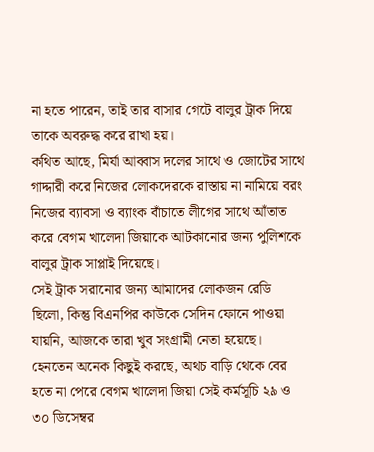না হতে পারেন, তাই তার বাসার গেটে বালুর ট্রাক দিয়ে তাকে অবরুদ্ধ করে রাখা হয়।
কথিত আছে, মির্যা আব্বাস দলের সাথে ও জোটের সাথে গাদ্দারী করে নিজের লোকদেরকে রাস্তায় না নামিয়ে বরং নিজের ব্যাবসা ও ব্যাংক বাঁচাতে লীগের সাথে আঁতাত করে বেগম খালেদা জিয়াকে আটকানোর জন্য পুলিশকে বালুর ট্রাক সাপ্লাই দিয়েছে।
সেই ট্রাক সরানোর জন্য আমাদের লোকজন রেডি ছিলো, কিন্তু বিএনপির কাউকে সেদিন ফোনে পাওয়া যায়নি, আজকে তারা খুব সংগ্রামী নেতা হয়েছে। হেনতেন অনেক কিছুই করছে, অথচ বাড়ি থেকে বের হতে না পেরে বেগম খালেদা জিয়া সেই কর্মসূচি ২৯ ও ৩০ ডিসেম্বর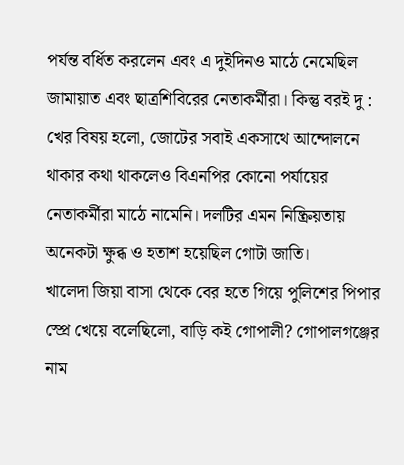পর্যন্ত বর্ধিত করলেন এবং এ দুইদিনও মাঠে নেমেছিল জামায়াত এবং ছাত্রশিবিরের নেতাকর্মীরা। কিন্তু বরই দু : খের বিষয় হলো, জোটের সবাই একসাথে আন্দোলনে থাকার কথা থাকলেও বিএনপির কোনো পর্যায়ের নেতাকর্মীরা মাঠে নামেনি। দলটির এমন নিষ্ক্রিয়তায় অনেকটা ক্ষুব্ধ ও হতাশ হয়েছিল গোটা জাতি।
খালেদা জিয়া বাসা থেকে বের হতে গিয়ে পুলিশের পিপার স্প্রে খেয়ে বলেছিলো, বাড়ি কই গোপালী? গোপালগঞ্জের নাম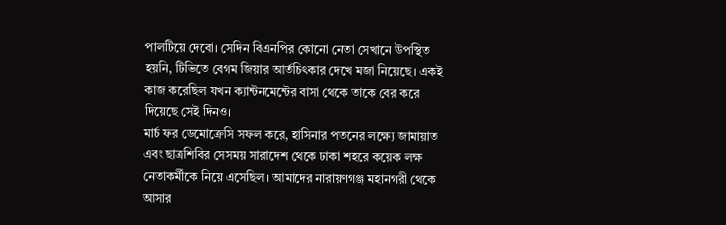পালটিয়ে দেবো। সেদিন বিএনপির কোনো নেতা সেখানে উপস্থিত হয়নি, টিভিতে বেগম জিয়ার আর্তচিৎকার দেখে মজা নিয়েছে। একই কাজ করেছিল যখন ক্যান্টনমেন্টের বাসা থেকে তাকে বের করে দিয়েছে সেই দিনও।
মার্চ ফর ডেমোক্রেসি সফল করে, হাসিনার পতনের লক্ষ্যে জামায়াত এবং ছাত্রশিবির সেসময় সারাদেশ থেকে ঢাকা শহরে কয়েক লক্ষ নেতাকর্মীকে নিয়ে এসেছিল। আমাদের নারায়ণগঞ্জ মহানগরী থেকে আসার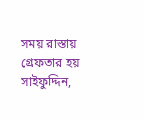সময় রাস্তায় গ্রেফতার হয় সাইফুদ্দিন,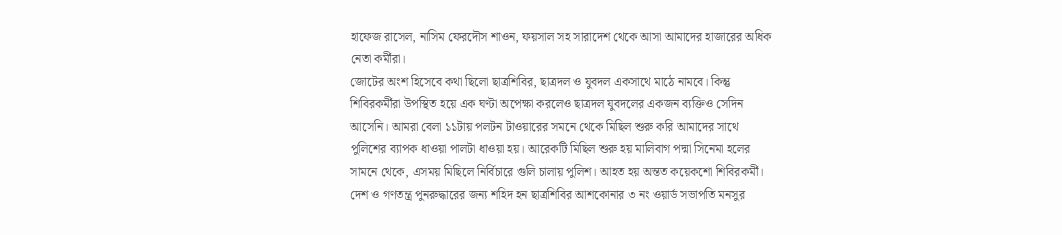হাফেজ রাসেল, নাসিম ফেরদৌস শাওন, ফয়সাল সহ সারাদেশ থেকে আসা আমাদের হাজারের অধিক নেতা কর্মীরা।
জোটের অংশ হিসেবে কথা ছিলো ছাত্রশিবির, ছাত্রদল ও যুবদল একসাথে মাঠে নামবে। কিন্তু শিবিরকর্মীরা উপস্থিত হয়ে এক ঘণ্টা অপেক্ষা করলেও ছাত্রদল যুবদলের একজন ব্যক্তিও সেদিন আসেনি। আমরা বেলা ১১টায় পলটন টাওয়ারের সমনে থেকে মিছিল শুরু করি আমাদের সাথে পুলিশের ব্যাপক ধাওয়া পালটা ধাওয়া হয়। আরেকটি মিছিল শুরু হয় মালিবাগ পদ্মা সিনেমা হলের সামনে থেকে, এসময় মিছিলে নির্বিচারে গুলি চালায় পুলিশ। আহত হয় অন্তত কয়েকশো শিবিরকর্মী। দেশ ও গণতন্ত্র পুনরুদ্ধারের জন্য শহিদ হন ছাত্রশিবির আশকোনার ৩ নং ওয়ার্ড সভাপতি মনসুর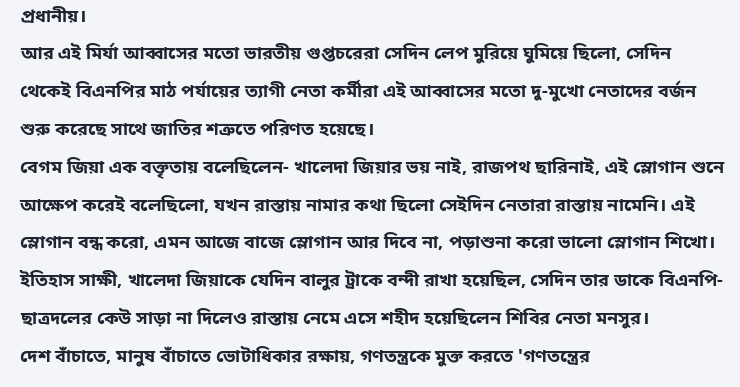প্রধানীয়।
আর এই মির্যা আব্বাসের মতো ভারতীয় গুপ্তচরেরা সেদিন লেপ মুরিয়ে ঘুমিয়ে ছিলো, সেদিন থেকেই বিএনপির মাঠ পর্যায়ের ত্যাগী নেতা কর্মীরা এই আব্বাসের মতো দু-মুখো নেতাদের বর্জন শুরু করেছে সাথে জাতির শত্রুতে পরিণত হয়েছে।
বেগম জিয়া এক বক্তৃতায় বলেছিলেন- খালেদা জিয়ার ভয় নাই, রাজপথ ছারিনাই, এই স্লোগান শুনে আক্ষেপ করেই বলেছিলো, যখন রাস্তায় নামার কথা ছিলো সেইদিন নেতারা রাস্তায় নামেনি। এই স্লোগান বন্ধ করো, এমন আজে বাজে স্লোগান আর দিবে না, পড়াশুনা করো ভালো স্লোগান শিখো।
ইতিহাস সাক্ষী, খালেদা জিয়াকে যেদিন বালুর ট্রাকে বন্দী রাখা হয়েছিল, সেদিন তার ডাকে বিএনপি-ছাত্রদলের কেউ সাড়া না দিলেও রাস্তায় নেমে এসে শহীদ হয়েছিলেন শিবির নেতা মনসুর।
দেশ বাঁচাতে, মানুষ বাঁচাতে ভোটাধিকার রক্ষায়, গণতন্ত্রকে মুক্ত করতে 'গণতন্ত্রের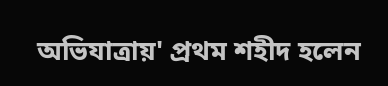অভিযাত্রায়' প্রথম শহীদ হলেন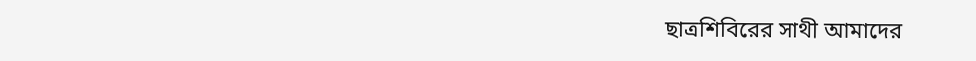ছাত্রশিবিরের সাথী আমাদের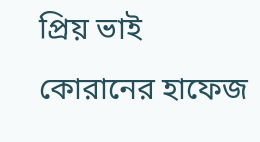প্রিয় ভাই কোরানের হাফেজ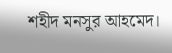শহীদ মনসুর আহমেদ।